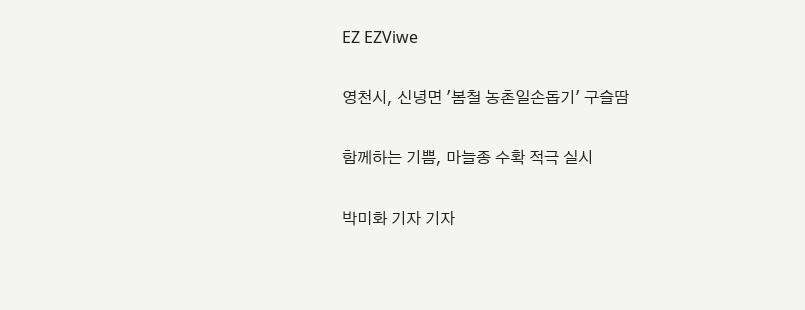EZ EZViwe

영천시, 신녕면 '봄철 농촌일손돕기' 구슬땀

함께하는 기쁨, 마늘종 수확 적극 실시

박미화 기자 기자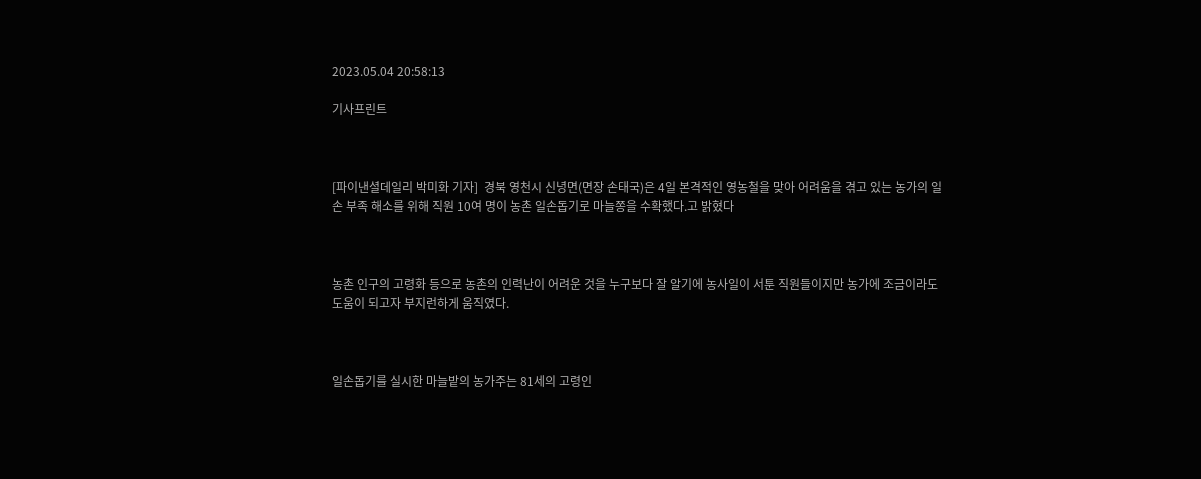2023.05.04 20:58:13

기사프린트



[파이낸셜데일리 박미화 기자]  경북 영천시 신녕면(면장 손태국)은 4일 본격적인 영농철을 맞아 어려움을 겪고 있는 농가의 일손 부족 해소를 위해 직원 10여 명이 농촌 일손돕기로 마늘쫑을 수확했다.고 밝혔다



농촌 인구의 고령화 등으로 농촌의 인력난이 어려운 것을 누구보다 잘 알기에 농사일이 서툰 직원들이지만 농가에 조금이라도 도움이 되고자 부지런하게 움직였다.



일손돕기를 실시한 마늘밭의 농가주는 81세의 고령인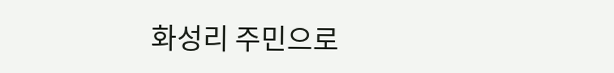화성리 주민으로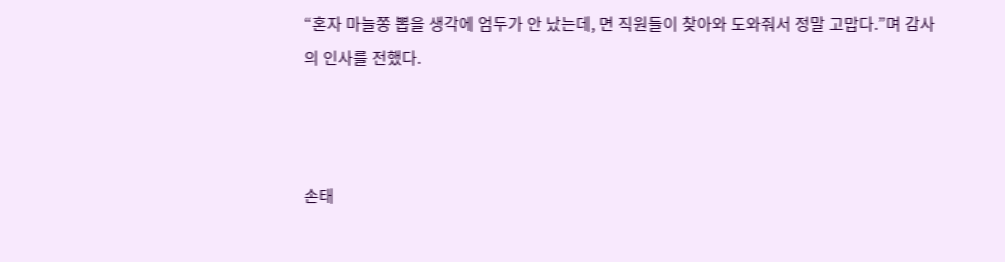“혼자 마늘쫑 뽑을 생각에 엄두가 안 났는데, 면 직원들이 찾아와 도와줘서 정말 고맙다.”며 감사의 인사를 전했다.



손태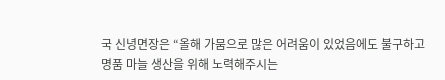국 신녕면장은 “올해 가뭄으로 많은 어려움이 있었음에도 불구하고 명품 마늘 생산을 위해 노력해주시는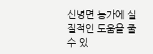신녕면 농가에 실질적인 도움을 줄 수 있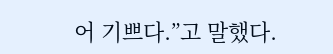어 기쁘다.”고 말했다.